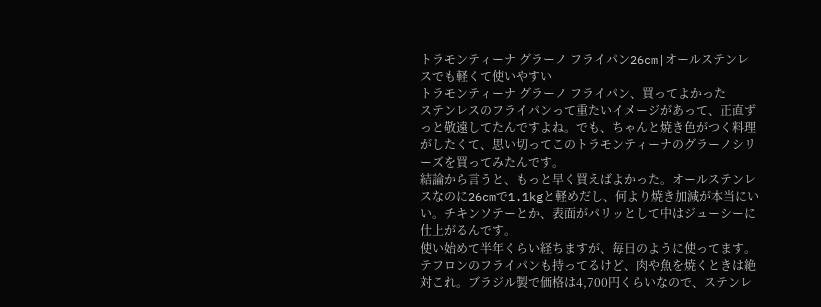トラモンティーナ グラーノ フライパン26cm|オールステンレスでも軽くて使いやすい
トラモンティーナ グラーノ フライパン、買ってよかった
ステンレスのフライパンって重たいイメージがあって、正直ずっと敬遠してたんですよね。でも、ちゃんと焼き色がつく料理がしたくて、思い切ってこのトラモンティーナのグラーノシリーズを買ってみたんです。
結論から言うと、もっと早く買えばよかった。オールステンレスなのに26cmで1.1kgと軽めだし、何より焼き加減が本当にいい。チキンソテーとか、表面がパリッとして中はジューシーに仕上がるんです。
使い始めて半年くらい経ちますが、毎日のように使ってます。テフロンのフライパンも持ってるけど、肉や魚を焼くときは絶対これ。ブラジル製で価格は4,700円くらいなので、ステンレ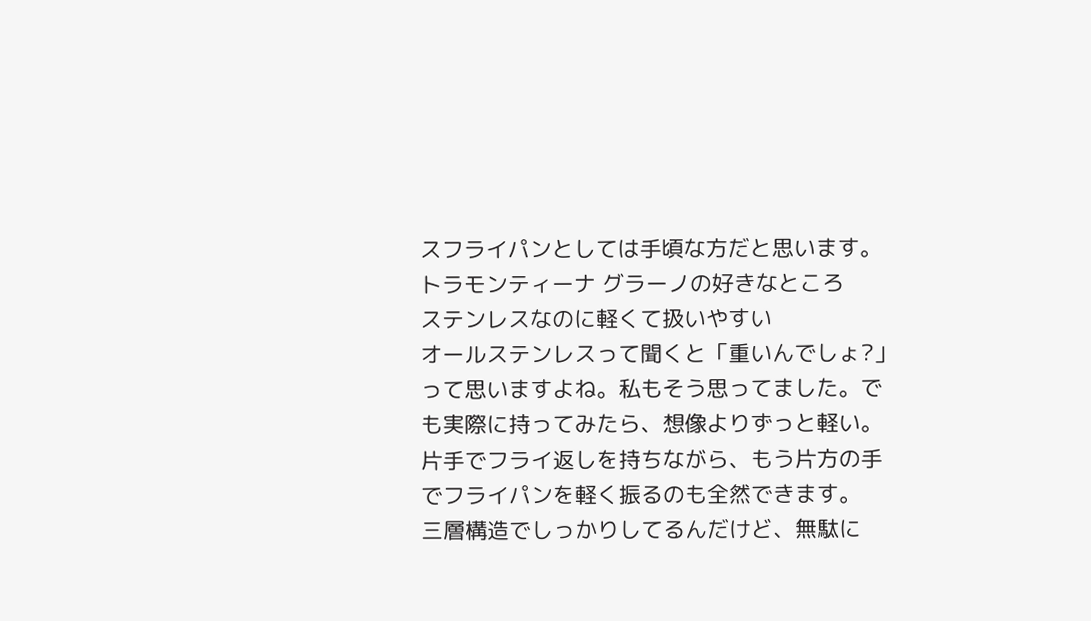スフライパンとしては手頃な方だと思います。
トラモンティーナ グラーノの好きなところ
ステンレスなのに軽くて扱いやすい
オールステンレスって聞くと「重いんでしょ?」って思いますよね。私もそう思ってました。でも実際に持ってみたら、想像よりずっと軽い。片手でフライ返しを持ちながら、もう片方の手でフライパンを軽く振るのも全然できます。
三層構造でしっかりしてるんだけど、無駄に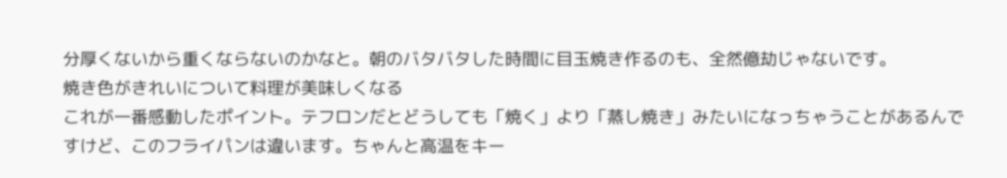分厚くないから重くならないのかなと。朝のバタバタした時間に目玉焼き作るのも、全然億劫じゃないです。
焼き色がきれいについて料理が美味しくなる
これが一番感動したポイント。テフロンだとどうしても「焼く」より「蒸し焼き」みたいになっちゃうことがあるんですけど、このフライパンは違います。ちゃんと高温をキー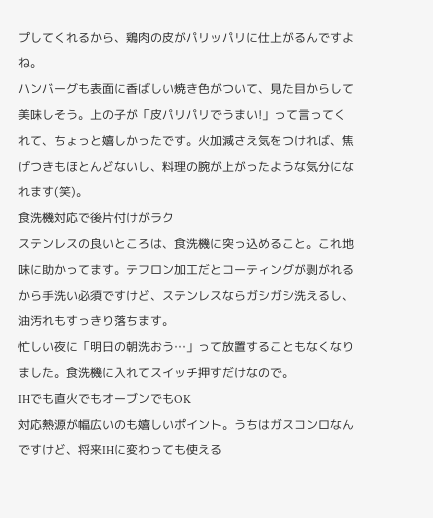プしてくれるから、鶏肉の皮がパリッパリに仕上がるんですよね。
ハンバーグも表面に香ばしい焼き色がついて、見た目からして美味しそう。上の子が「皮パリパリでうまい!」って言ってくれて、ちょっと嬉しかったです。火加減さえ気をつければ、焦げつきもほとんどないし、料理の腕が上がったような気分になれます(笑)。
食洗機対応で後片付けがラク
ステンレスの良いところは、食洗機に突っ込めること。これ地味に助かってます。テフロン加工だとコーティングが剥がれるから手洗い必須ですけど、ステンレスならガシガシ洗えるし、油汚れもすっきり落ちます。
忙しい夜に「明日の朝洗おう…」って放置することもなくなりました。食洗機に入れてスイッチ押すだけなので。
IHでも直火でもオーブンでもOK
対応熱源が幅広いのも嬉しいポイント。うちはガスコンロなんですけど、将来IHに変わっても使える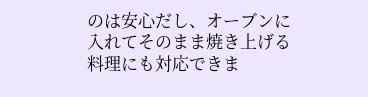のは安心だし、オーブンに入れてそのまま焼き上げる料理にも対応できま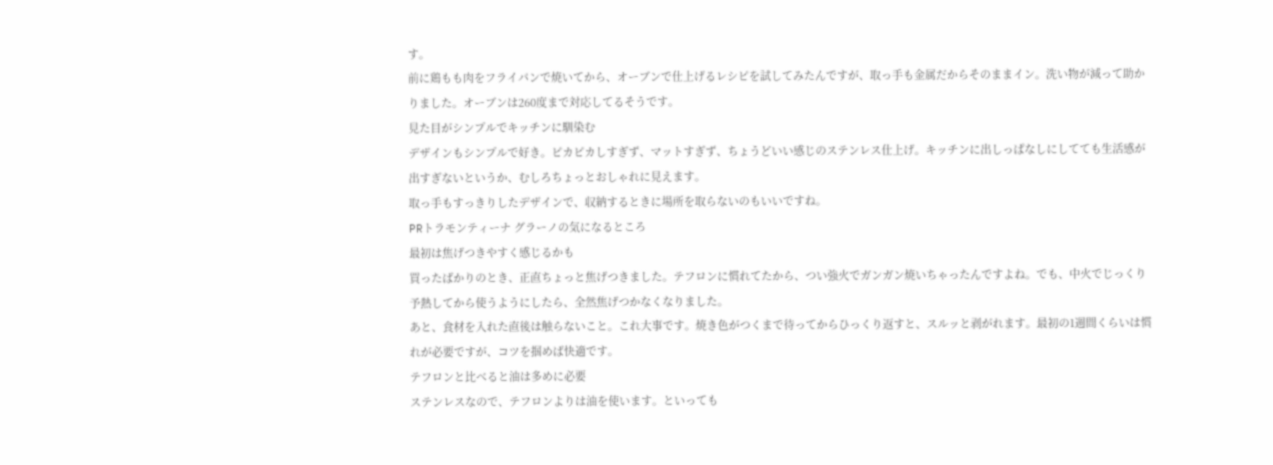す。
前に鶏もも肉をフライパンで焼いてから、オーブンで仕上げるレシピを試してみたんですが、取っ手も金属だからそのままイン。洗い物が減って助かりました。オーブンは260度まで対応してるそうです。
見た目がシンプルでキッチンに馴染む
デザインもシンプルで好き。ピカピカしすぎず、マットすぎず、ちょうどいい感じのステンレス仕上げ。キッチンに出しっぱなしにしてても生活感が出すぎないというか、むしろちょっとおしゃれに見えます。
取っ手もすっきりしたデザインで、収納するときに場所を取らないのもいいですね。
PRトラモンティーナ グラーノの気になるところ
最初は焦げつきやすく感じるかも
買ったばかりのとき、正直ちょっと焦げつきました。テフロンに慣れてたから、つい強火でガンガン焼いちゃったんですよね。でも、中火でじっくり予熱してから使うようにしたら、全然焦げつかなくなりました。
あと、食材を入れた直後は触らないこと。これ大事です。焼き色がつくまで待ってからひっくり返すと、スルッと剥がれます。最初の1週間くらいは慣れが必要ですが、コツを掴めば快適です。
テフロンと比べると油は多めに必要
ステンレスなので、テフロンよりは油を使います。といっても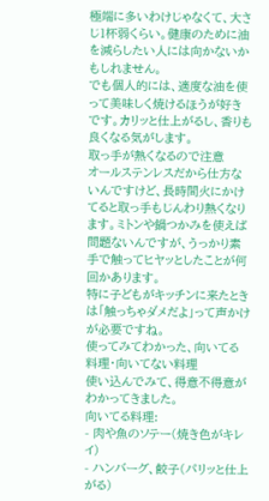極端に多いわけじゃなくて、大さじ1杯弱くらい。健康のために油を減らしたい人には向かないかもしれません。
でも個人的には、適度な油を使って美味しく焼けるほうが好きです。カリッと仕上がるし、香りも良くなる気がします。
取っ手が熱くなるので注意
オールステンレスだから仕方ないんですけど、長時間火にかけてると取っ手もじんわり熱くなります。ミトンや鍋つかみを使えば問題ないんですが、うっかり素手で触ってヒヤッとしたことが何回かあります。
特に子どもがキッチンに来たときは「触っちゃダメだよ」って声かけが必要ですね。
使ってみてわかった、向いてる料理・向いてない料理
使い込んでみて、得意不得意がわかってきました。
向いてる料理:
- 肉や魚のソテー(焼き色がキレイ)
- ハンバーグ、餃子(パリッと仕上がる)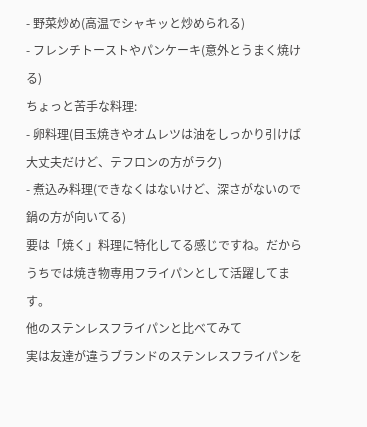- 野菜炒め(高温でシャキッと炒められる)
- フレンチトーストやパンケーキ(意外とうまく焼ける)
ちょっと苦手な料理:
- 卵料理(目玉焼きやオムレツは油をしっかり引けば大丈夫だけど、テフロンの方がラク)
- 煮込み料理(できなくはないけど、深さがないので鍋の方が向いてる)
要は「焼く」料理に特化してる感じですね。だからうちでは焼き物専用フライパンとして活躍してます。
他のステンレスフライパンと比べてみて
実は友達が違うブランドのステンレスフライパンを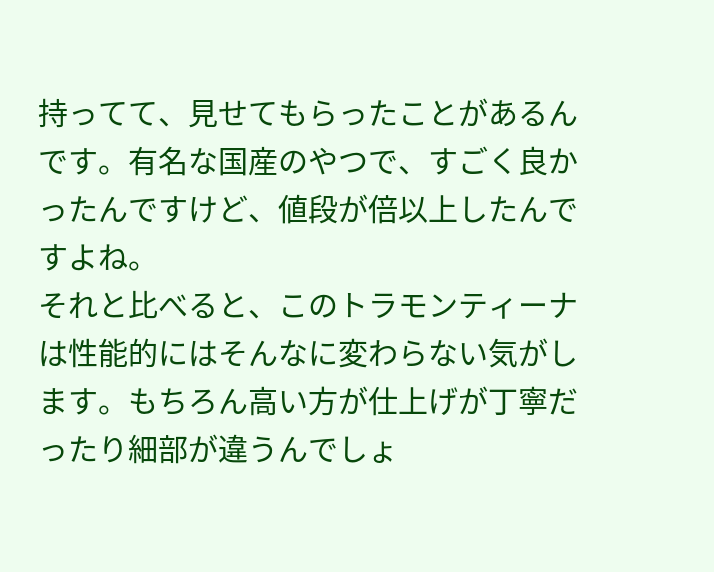持ってて、見せてもらったことがあるんです。有名な国産のやつで、すごく良かったんですけど、値段が倍以上したんですよね。
それと比べると、このトラモンティーナは性能的にはそんなに変わらない気がします。もちろん高い方が仕上げが丁寧だったり細部が違うんでしょ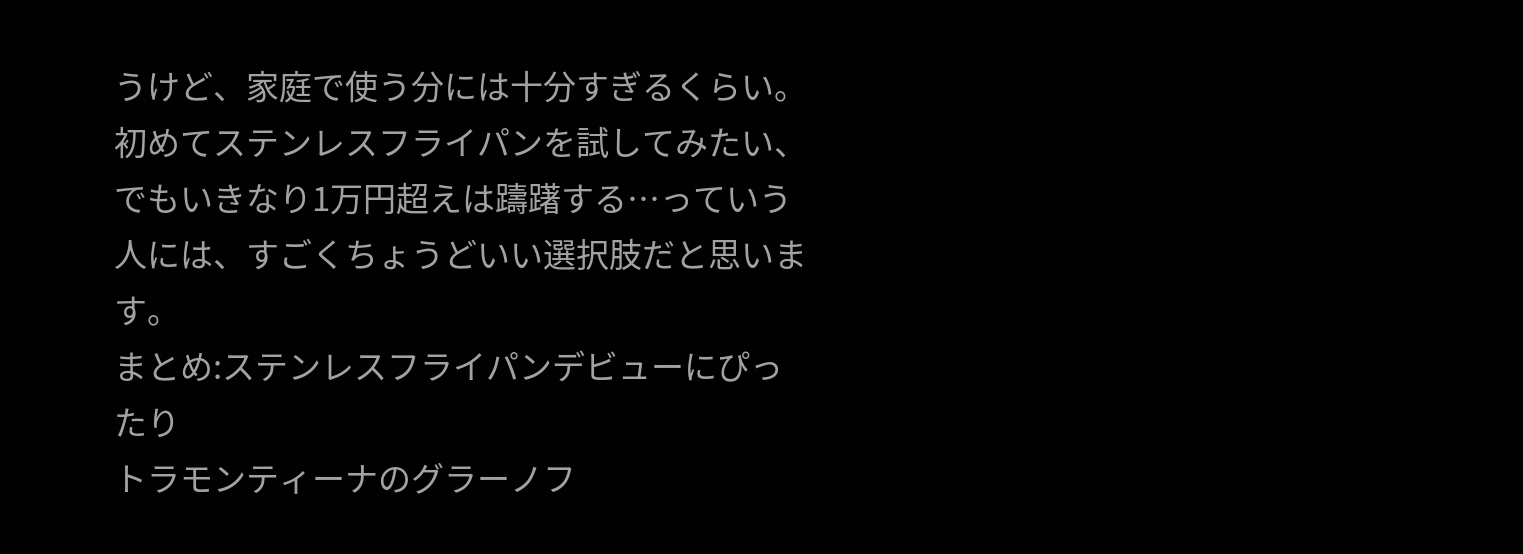うけど、家庭で使う分には十分すぎるくらい。
初めてステンレスフライパンを試してみたい、でもいきなり1万円超えは躊躇する…っていう人には、すごくちょうどいい選択肢だと思います。
まとめ:ステンレスフライパンデビューにぴったり
トラモンティーナのグラーノフ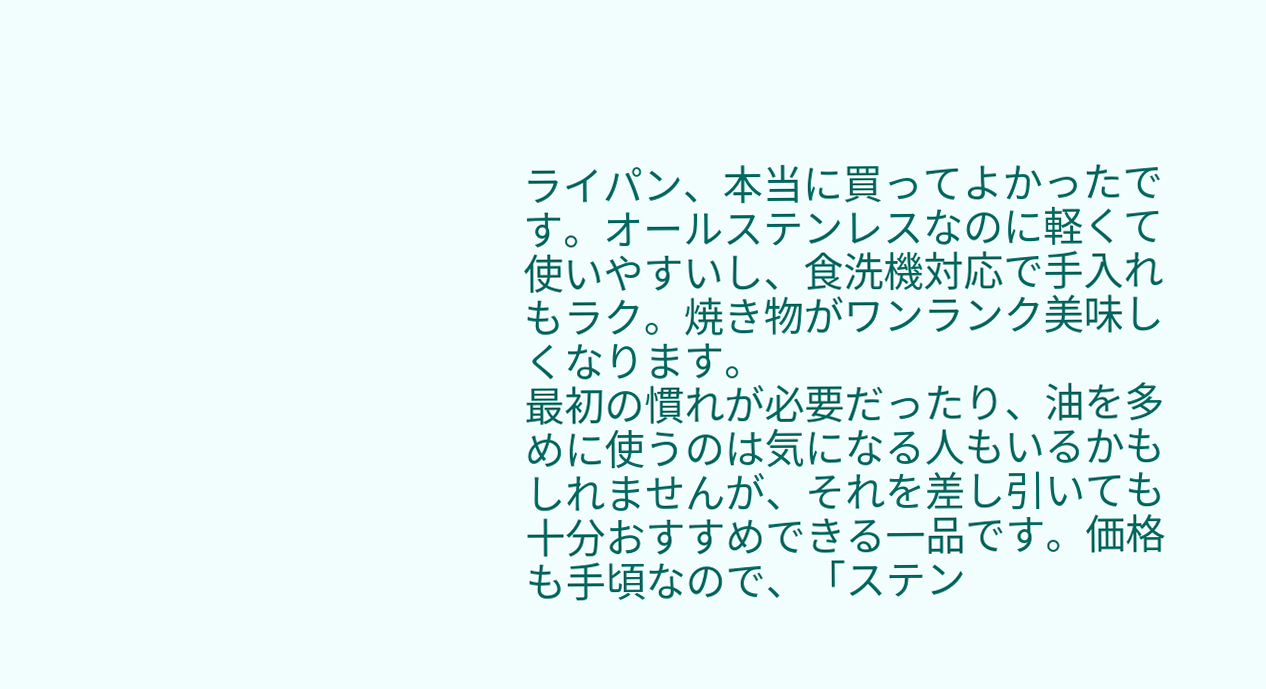ライパン、本当に買ってよかったです。オールステンレスなのに軽くて使いやすいし、食洗機対応で手入れもラク。焼き物がワンランク美味しくなります。
最初の慣れが必要だったり、油を多めに使うのは気になる人もいるかもしれませんが、それを差し引いても十分おすすめできる一品です。価格も手頃なので、「ステン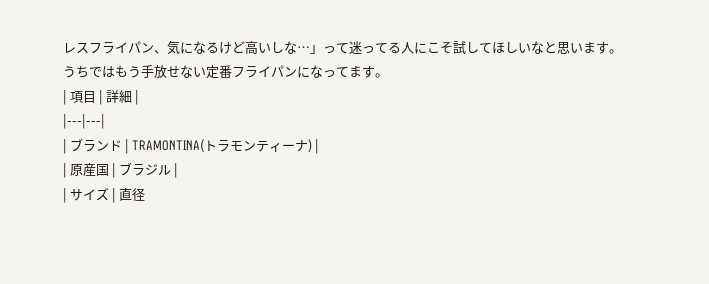レスフライパン、気になるけど高いしな…」って迷ってる人にこそ試してほしいなと思います。
うちではもう手放せない定番フライパンになってます。
| 項目 | 詳細 |
|---|---|
| ブランド | TRAMONTINA(トラモンティーナ) |
| 原産国 | ブラジル |
| サイズ | 直径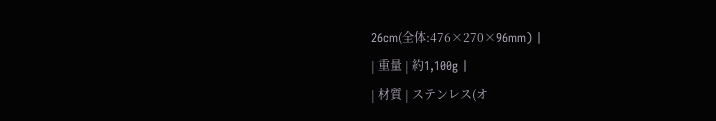26cm(全体:476×270×96mm) |
| 重量 | 約1,100g |
| 材質 | ステンレス(オ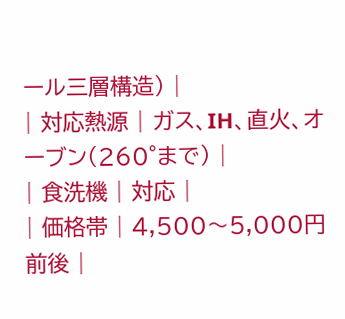ール三層構造) |
| 対応熱源 | ガス、IH、直火、オーブン(260°まで) |
| 食洗機 | 対応 |
| 価格帯 | 4,500〜5,000円前後 |